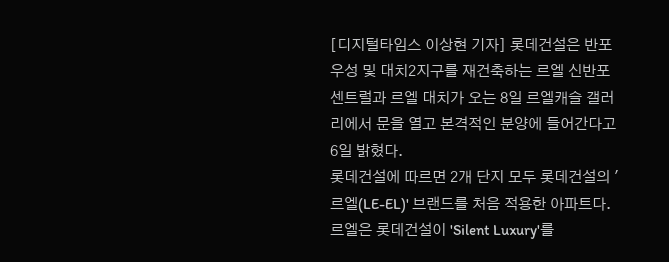[디지털타임스 이상현 기자] 롯데건설은 반포우성 및 대치2지구를 재건축하는 르엘 신반포 센트럴과 르엘 대치가 오는 8일 르엘캐슬 갤러리에서 문을 열고 본격적인 분양에 들어간다고 6일 밝혔다.
롯데건설에 따르면 2개 단지 모두 롯데건설의 '르엘(LE-EL)' 브랜드를 처음 적용한 아파트다. 르엘은 롯데건설이 'Silent Luxury'를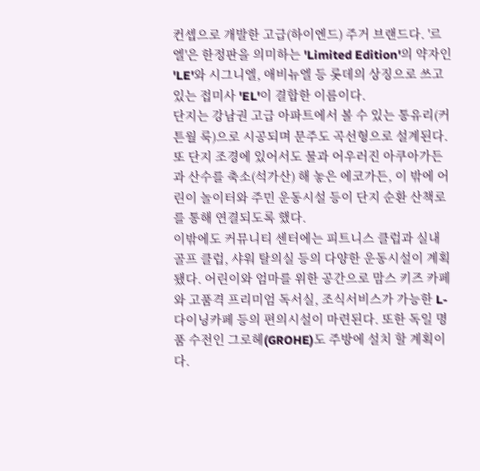컨셉으로 개발한 고급(하이엔드) 주거 브랜드다. '르엘'은 한정판을 의미하는 'Limited Edition'의 약자인 'LE'와 시그니엘, 애비뉴엘 등 롯데의 상징으로 쓰고 있는 접미사 'EL'이 결합한 이름이다.
단지는 강남권 고급 아파트에서 볼 수 있는 통유리(커튼월 룩)으로 시공되며 문주도 곡선형으로 설계된다.
또 단지 조경에 있어서도 물과 어우러진 아쿠아가든과 산수를 축소(석가산) 해 놓은 에코가든, 이 밖에 어린이 놀이터와 주민 운동시설 등이 단지 순환 산책로를 통해 연결되도록 했다.
이밖에도 커뮤니티 센터에는 피트니스 클럽과 실내 골프 클럽, 샤워 탈의실 등의 다양한 운동시설이 계획됐다. 어린이와 엄마를 위한 공간으로 맘스 키즈 카페와 고품격 프리미엄 독서실, 조식서비스가 가능한 L-다이닝카페 등의 편의시설이 마련된다. 또한 독일 명품 수전인 그로헤(GROHE)도 주방에 설치 할 계획이다.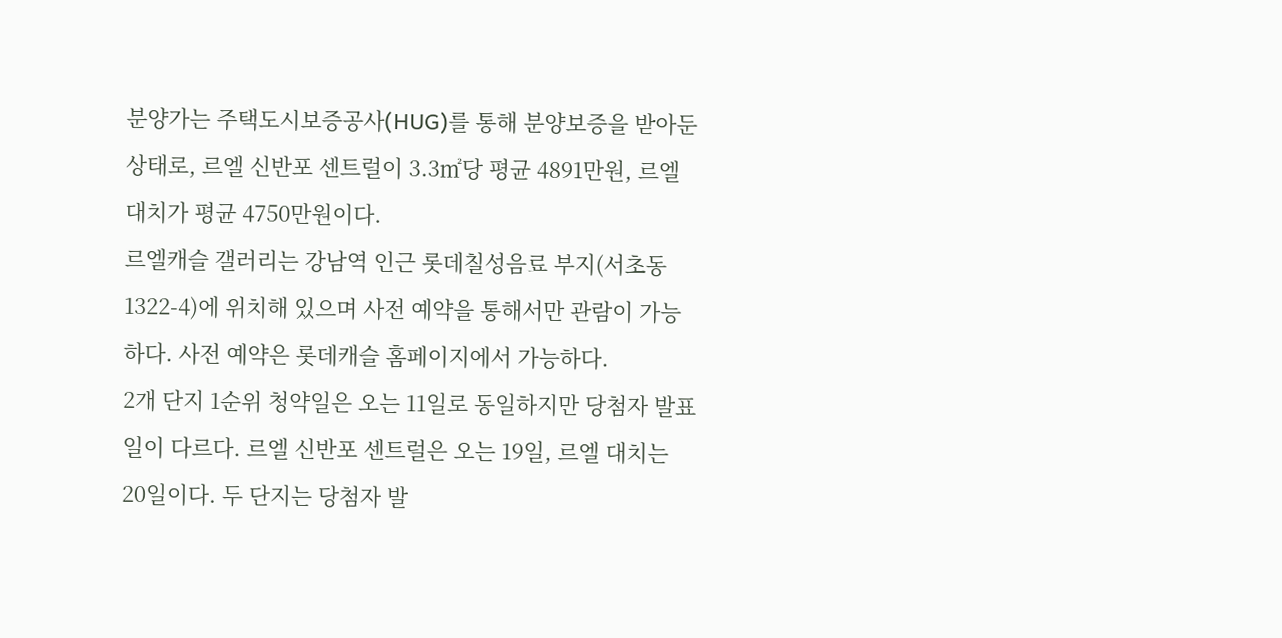분양가는 주택도시보증공사(HUG)를 통해 분양보증을 받아둔 상태로, 르엘 신반포 센트럴이 3.3㎡당 평균 4891만원, 르엘 대치가 평균 4750만원이다.
르엘캐슬 갤러리는 강남역 인근 롯데칠성음료 부지(서초동 1322-4)에 위치해 있으며 사전 예약을 통해서만 관람이 가능하다. 사전 예약은 롯데캐슬 홈페이지에서 가능하다.
2개 단지 1순위 청약일은 오는 11일로 동일하지만 당첨자 발표일이 다르다. 르엘 신반포 센트럴은 오는 19일, 르엘 대치는 20일이다. 두 단지는 당첨자 발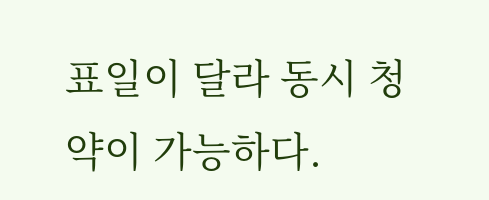표일이 달라 동시 청약이 가능하다.